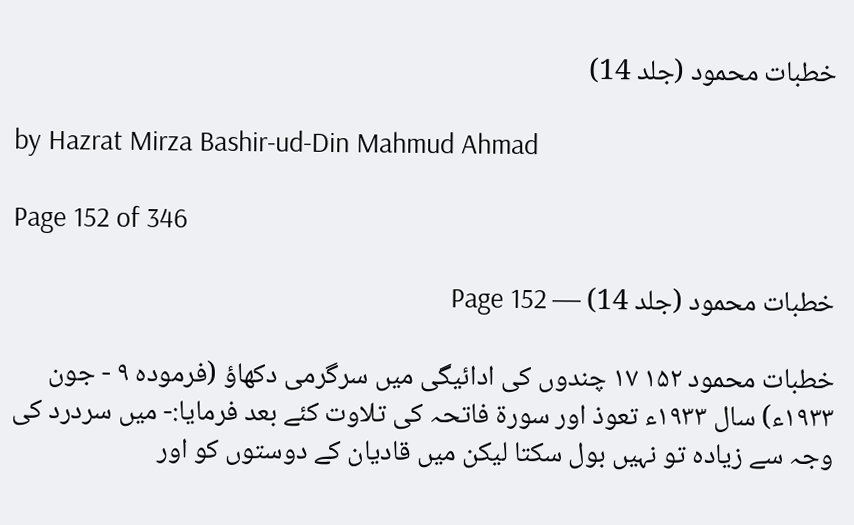خطبات محمود (جلد 14)

by Hazrat Mirza Bashir-ud-Din Mahmud Ahmad

Page 152 of 346

خطبات محمود (جلد 14) — Page 152

خطبات محمود ۱۵۲ ۱۷ چندوں کی ادائیگی میں سرگرمی دکھاؤ (فرموده ۹ - جون ۱۹۳۳ء) سال ۱۹۳۳ء تعوذ اور سورۃ فاتحہ کی تلاوت کئے بعد فرمایا:- میں سردرد کی وجہ سے زیادہ تو نہیں بول سکتا لیکن میں قادیان کے دوستوں کو اور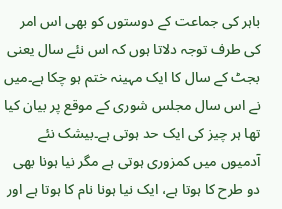باہر کی جماعت کے دوستوں کو بھی اس امر کی طرف توجہ دلاتا ہوں کہ اس نئے سال یعنی بجٹ کے سال کا ایک مہینہ ختم ہو چکا ہے۔میں نے اس سال مجلس شوری کے موقع پر بیان کیا تھا ہر چیز کی ایک حد ہوتی ہے۔بیشک نئے آدمیوں میں کمزوری ہوتی ہے مگر نیا ہونا بھی دو طرح کا ہوتا ہے، ایک نیا ہونا نام کا ہوتا ہے اور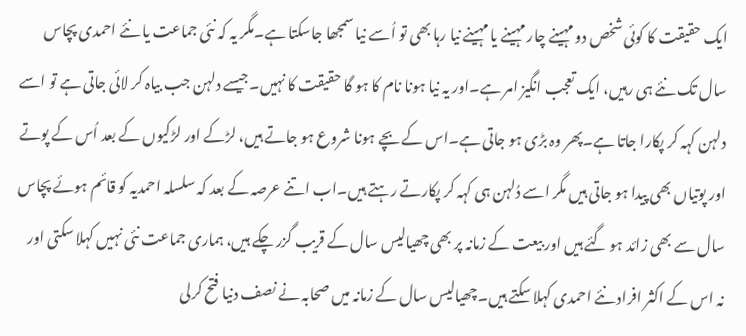ایک حقیقت کا کوئی شخص دو مہینے چار مہینے یا مہینے نیا رہا بھی تو اُسے نیا سمجھا جاسکتا ہے۔مگر یہ کہ نئی جماعت یا نئے احمدی پچاس سال تک نئے ہی رہیں، ایک تعجب انگیز امر ہے۔اور یہ نیا ہونا نام کا ہو گا حقیقت کا نہیں۔جیسے دلہن جب بیاہ کر لائی جاتی ہے تو اسے دلہن کہہ کر پکارا جاتا ہے۔پھر وہ بڑی ہو جاتی ہے۔اس کے بچے ہونا شروع ہو جاتے ہیں، لڑکے اور لڑکیوں کے بعد اُس کے پوتے اور پوتیاں بھی پیدا ہو جاتی ہیں مگر اسے دُلہن ہی کہہ کر پکارتے رہتے ہیں۔اب اتنے عرصہ کے بعد کہ سلسلہ احمدیہ کو قائم ہوئے پچاس سال سے بھی زائد ہو گئے ہیں اور بیعت کے زمانہ پر بھی چھیالیس سال کے قریب گزر چکے ہیں، ہماری جماعت نئی نہیں کہلا سکتی اور نہ اس کے اکثر افراد نئے احمدی کہلا سکتے ہیں۔چھیالیس سال کے زمانہ میں صحابہ نے نصف دنیا فتح کرلی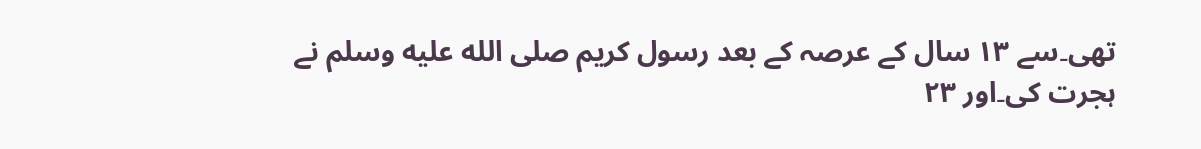تھی۔سے ۱۳ سال کے عرصہ کے بعد رسول کریم صلى الله عليه وسلم نے ہجرت کی۔اور ۲۳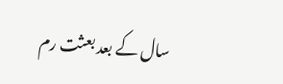سال کے بعد بعثت رم